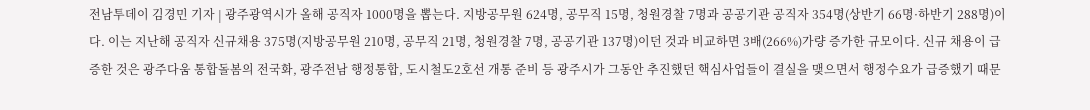전남투데이 김경민 기자 | 광주광역시가 올해 공직자 1000명을 뽑는다. 지방공무원 624명, 공무직 15명, 청원경찰 7명과 공공기관 공직자 354명(상반기 66명·하반기 288명)이다. 이는 지난해 공직자 신규채용 375명(지방공무원 210명, 공무직 21명, 청원경찰 7명, 공공기관 137명)이던 것과 비교하면 3배(266%)가량 증가한 규모이다. 신규 채용이 급증한 것은 광주다움 통합돌봄의 전국화, 광주전남 행정통합, 도시철도2호선 개통 준비 등 광주시가 그동안 추진했던 핵심사업들이 결실을 맺으면서 행정수요가 급증했기 때문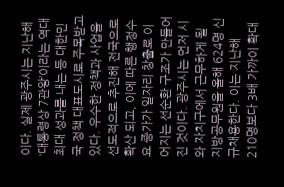이다. 실제 광주시는 지난해 ‘대통령상 7관왕’이라는 역대 최대 성과를 내는 등 대한민국 정책 대표도시로 주목받고 있다. 우수한 정책과 사업을 선도적으로 추진해 전국으로 확산 되고, 이에 따른 행정수요 증가가 일자리 창출로 이어지는 선순환 구조가 만들어진 것이다. 광주시는 먼저 시와 자치구에서 근무하게 될 지방공무원을 올해 624명 신규채용한다. 이는 지난해 210명보다 3배 가까이 확대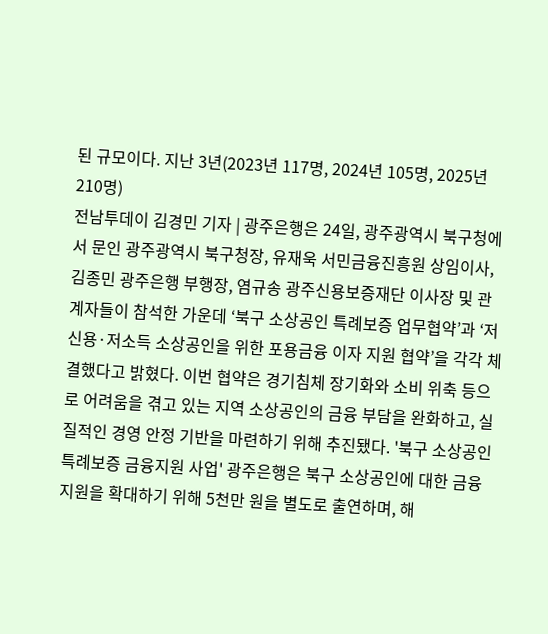된 규모이다. 지난 3년(2023년 117명, 2024년 105명, 2025년 210명)
전남투데이 김경민 기자 | 광주은행은 24일, 광주광역시 북구청에서 문인 광주광역시 북구청장, 유재욱 서민금융진흥원 상임이사, 김종민 광주은행 부행장, 염규송 광주신용보증재단 이사장 및 관계자들이 참석한 가운데 ‘북구 소상공인 특례보증 업무협약’과 ‘저신용·저소득 소상공인을 위한 포용금융 이자 지원 협약’을 각각 체결했다고 밝혔다. 이번 협약은 경기침체 장기화와 소비 위축 등으로 어려움을 겪고 있는 지역 소상공인의 금융 부담을 완화하고, 실질적인 경영 안정 기반을 마련하기 위해 추진됐다. '북구 소상공인 특례보증 금융지원 사업' 광주은행은 북구 소상공인에 대한 금융지원을 확대하기 위해 5천만 원을 별도로 출연하며, 해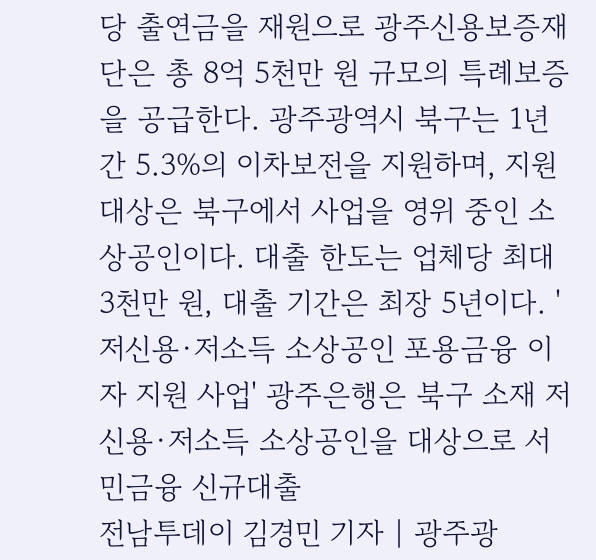당 출연금을 재원으로 광주신용보증재단은 총 8억 5천만 원 규모의 특례보증을 공급한다. 광주광역시 북구는 1년간 5.3%의 이차보전을 지원하며, 지원 대상은 북구에서 사업을 영위 중인 소상공인이다. 대출 한도는 업체당 최대 3천만 원, 대출 기간은 최장 5년이다. '저신용·저소득 소상공인 포용금융 이자 지원 사업' 광주은행은 북구 소재 저신용·저소득 소상공인을 대상으로 서민금융 신규대출
전남투데이 김경민 기자 | 광주광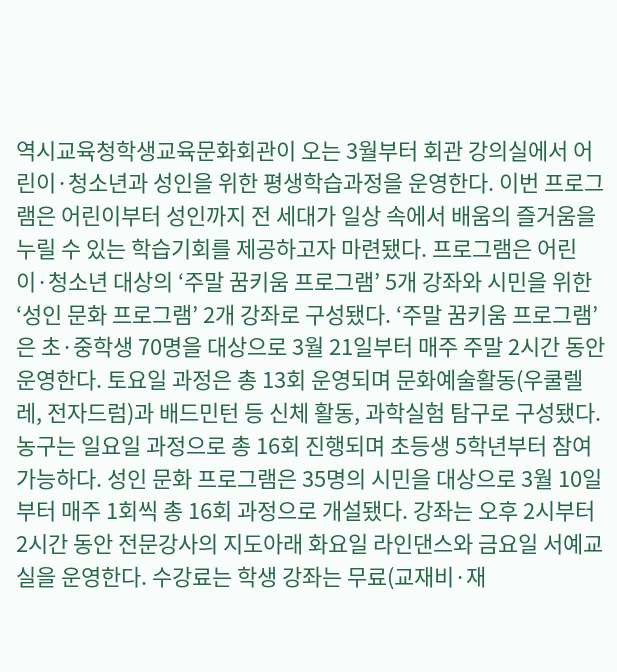역시교육청학생교육문화회관이 오는 3월부터 회관 강의실에서 어린이·청소년과 성인을 위한 평생학습과정을 운영한다. 이번 프로그램은 어린이부터 성인까지 전 세대가 일상 속에서 배움의 즐거움을 누릴 수 있는 학습기회를 제공하고자 마련됐다. 프로그램은 어린이·청소년 대상의 ‘주말 꿈키움 프로그램’ 5개 강좌와 시민을 위한 ‘성인 문화 프로그램’ 2개 강좌로 구성됐다. ‘주말 꿈키움 프로그램’은 초·중학생 70명을 대상으로 3월 21일부터 매주 주말 2시간 동안 운영한다. 토요일 과정은 총 13회 운영되며 문화예술활동(우쿨렐레, 전자드럼)과 배드민턴 등 신체 활동, 과학실험 탐구로 구성됐다. 농구는 일요일 과정으로 총 16회 진행되며 초등생 5학년부터 참여 가능하다. 성인 문화 프로그램은 35명의 시민을 대상으로 3월 10일부터 매주 1회씩 총 16회 과정으로 개설됐다. 강좌는 오후 2시부터 2시간 동안 전문강사의 지도아래 화요일 라인댄스와 금요일 서예교실을 운영한다. 수강료는 학생 강좌는 무료(교재비·재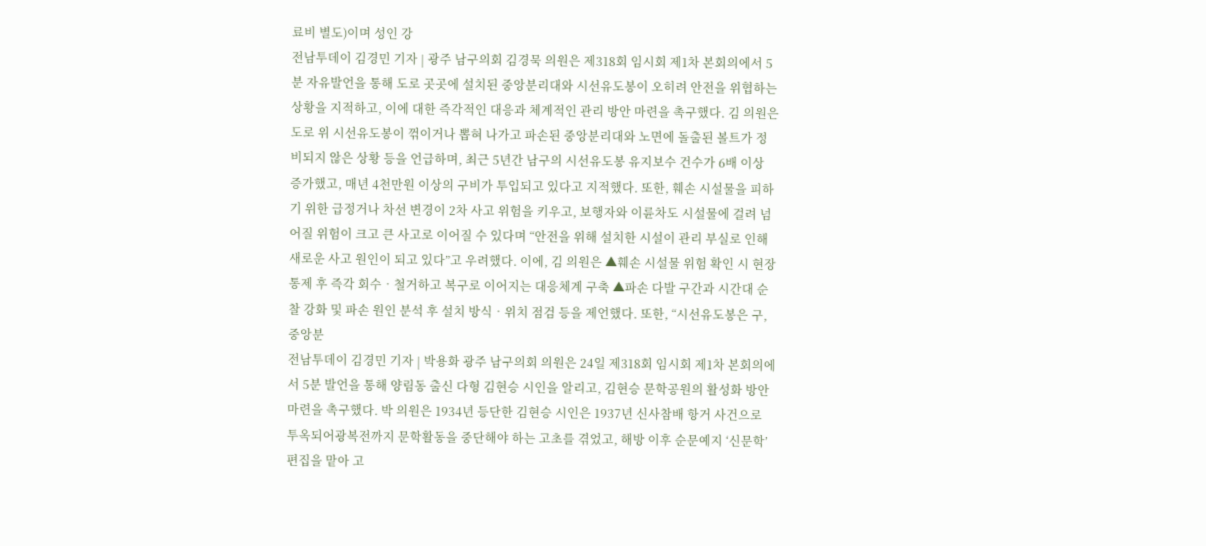료비 별도)이며 성인 강
전남투데이 김경민 기자 | 광주 남구의회 김경묵 의원은 제318회 임시회 제1차 본회의에서 5분 자유발언을 통해 도로 곳곳에 설치된 중앙분리대와 시선유도봉이 오히려 안전을 위협하는 상황을 지적하고, 이에 대한 즉각적인 대응과 체계적인 관리 방안 마련을 촉구했다. 김 의원은 도로 위 시선유도봉이 꺾이거나 뽑혀 나가고 파손된 중앙분리대와 노면에 돌출된 볼트가 정비되지 않은 상황 등을 언급하며, 최근 5년간 남구의 시선유도봉 유지보수 건수가 6배 이상 증가했고, 매년 4천만원 이상의 구비가 투입되고 있다고 지적했다. 또한, 훼손 시설물을 피하기 위한 급정거나 차선 변경이 2차 사고 위험을 키우고, 보행자와 이륜차도 시설물에 걸려 넘어질 위험이 크고 큰 사고로 이어질 수 있다며 “안전을 위해 설치한 시설이 관리 부실로 인해 새로운 사고 원인이 되고 있다”고 우려했다. 이에, 김 의원은 ▲훼손 시설물 위험 확인 시 현장 통제 후 즉각 회수‧철거하고 복구로 이어지는 대응체계 구축 ▲파손 다발 구간과 시간대 순찰 강화 및 파손 원인 분석 후 설치 방식‧위치 점검 등을 제언했다. 또한, “시선유도봉은 구, 중앙분
전남투데이 김경민 기자 | 박용화 광주 남구의회 의원은 24일 제318회 임시회 제1차 본회의에서 5분 발언을 통해 양림동 출신 다형 김현승 시인을 알리고, 김현승 문학공원의 활성화 방안 마련을 촉구했다. 박 의원은 1934년 등단한 김현승 시인은 1937년 신사참배 항거 사건으로 투옥되어광복전까지 문학활동을 중단해야 하는 고초를 겪었고, 해방 이후 순문예지 ‘신문학’ 편집을 맡아 고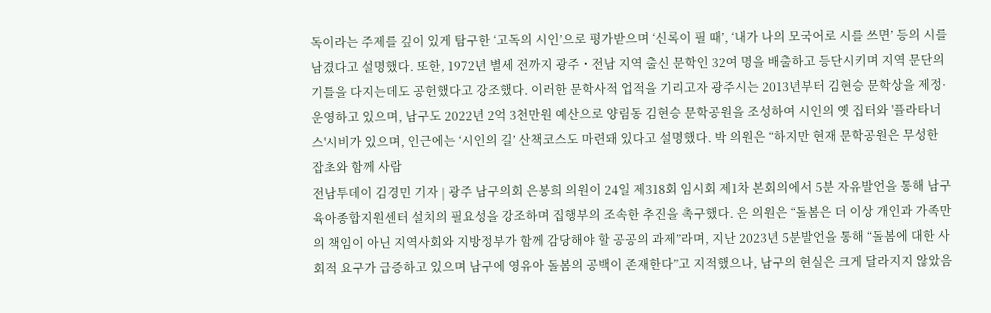독이라는 주제를 깊이 있게 탐구한 ‘고독의 시인’으로 평가받으며 ‘신록이 필 때’, ‘내가 나의 모국어로 시를 쓰면’ 등의 시를 남겼다고 설명했다. 또한, 1972년 별세 전까지 광주・전남 지역 출신 문학인 32여 명을 배출하고 등단시키며 지역 문단의 기틀을 다지는데도 공헌했다고 강조했다. 이러한 문학사적 업적을 기리고자 광주시는 2013년부터 김현승 문학상을 제정·운영하고 있으며, 남구도 2022년 2억 3천만원 예산으로 양림동 김현승 문학공원을 조성하여 시인의 옛 집터와 '플라타너스'시비가 있으며, 인근에는 ‘시인의 길’ 산책코스도 마련돼 있다고 설명했다. 박 의원은 “하지만 현재 문학공원은 무성한 잡초와 함께 사람
전남투데이 김경민 기자 | 광주 남구의회 은봉희 의원이 24일 제318회 임시회 제1차 본회의에서 5분 자유발언을 통해 남구 육아종합지원센터 설치의 필요성을 강조하며 집행부의 조속한 추진을 촉구했다. 은 의원은 “돌봄은 더 이상 개인과 가족만의 책임이 아닌 지역사회와 지방정부가 함께 감당해야 할 공공의 과제”라며, 지난 2023년 5분발언을 통해 “돌봄에 대한 사회적 요구가 급증하고 있으며 남구에 영유아 돌봄의 공백이 존재한다”고 지적했으나, 남구의 현실은 크게 달라지지 않았음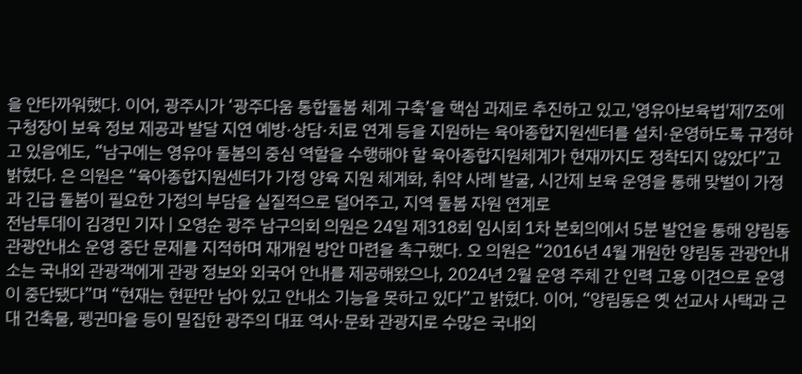을 안타까워했다. 이어, 광주시가 ‘광주다움 통합돌봄 체계 구축’을 핵심 과제로 추진하고 있고,'영유아보육법'제7조에 구청장이 보육 정보 제공과 발달 지연 예방·상담·치료 연계 등을 지원하는 육아종합지원센터를 설치·운영하도록 규정하고 있음에도, “남구에는 영유아 돌봄의 중심 역할을 수행해야 할 육아종합지원체계가 현재까지도 정착되지 않았다”고 밝혔다. 은 의원은 “육아종합지원센터가 가정 양육 지원 체계화, 취약 사례 발굴, 시간제 보육 운영을 통해 맞벌이 가정과 긴급 돌봄이 필요한 가정의 부담을 실질적으로 덜어주고, 지역 돌봄 자원 연계로
전남투데이 김경민 기자 | 오영순 광주 남구의회 의원은 24일 제318회 임시회 1차 본회의에서 5분 발언을 통해 양림동 관광안내소 운영 중단 문제를 지적하며 재개원 방안 마련을 촉구했다. 오 의원은 “2016년 4월 개원한 양림동 관광안내소는 국내외 관광객에게 관광 정보와 외국어 안내를 제공해왔으나, 2024년 2월 운영 주체 간 인력 고용 이견으로 운영이 중단됐다”며 “현재는 현판만 남아 있고 안내소 기능을 못하고 있다”고 밝혔다. 이어, “양림동은 옛 선교사 사택과 근대 건축물, 펭귄마을 등이 밀집한 광주의 대표 역사·문화 관광지로 수많은 국내외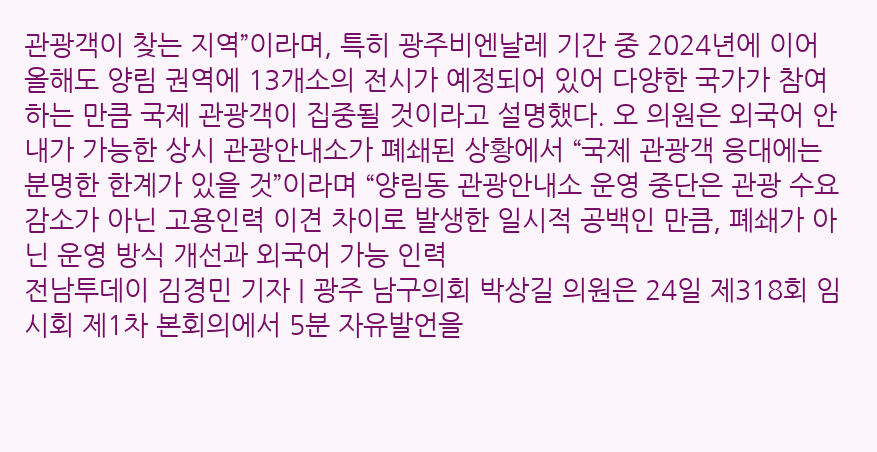관광객이 찾는 지역”이라며, 특히 광주비엔날레 기간 중 2024년에 이어 올해도 양림 권역에 13개소의 전시가 예정되어 있어 다양한 국가가 참여하는 만큼 국제 관광객이 집중될 것이라고 설명했다. 오 의원은 외국어 안내가 가능한 상시 관광안내소가 폐쇄된 상황에서 “국제 관광객 응대에는 분명한 한계가 있을 것”이라며 “양림동 관광안내소 운영 중단은 관광 수요 감소가 아닌 고용인력 이견 차이로 발생한 일시적 공백인 만큼, 폐쇄가 아닌 운영 방식 개선과 외국어 가능 인력
전남투데이 김경민 기자 | 광주 남구의회 박상길 의원은 24일 제318회 임시회 제1차 본회의에서 5분 자유발언을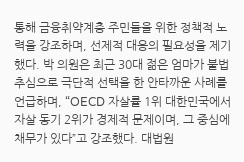통해 금융취약계층 주민들을 위한 정책적 노력을 강조하며, 선제적 대응의 필요성을 제기했다. 박 의원은 최근 30대 젊은 엄마가 불법 추심으로 극단적 선택을 한 안타까운 사례를 언급하며, “OECD 자살률 1위 대한민국에서 자살 동기 2위가 경제적 문제이며, 그 중심에 채무가 있다”고 강조했다. 대법원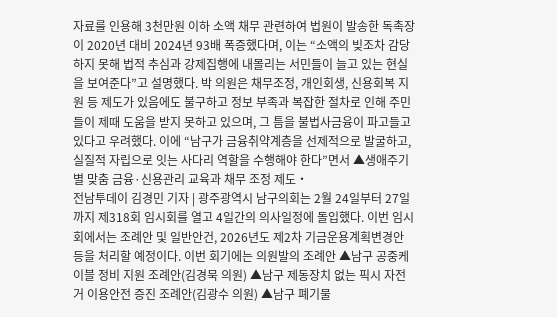자료를 인용해 3천만원 이하 소액 채무 관련하여 법원이 발송한 독촉장이 2020년 대비 2024년 93배 폭증했다며, 이는 “소액의 빚조차 감당하지 못해 법적 추심과 강제집행에 내몰리는 서민들이 늘고 있는 현실을 보여준다”고 설명했다. 박 의원은 채무조정, 개인회생, 신용회복 지원 등 제도가 있음에도 불구하고 정보 부족과 복잡한 절차로 인해 주민들이 제때 도움을 받지 못하고 있으며, 그 틈을 불법사금융이 파고들고 있다고 우려했다. 이에 “남구가 금융취약계층을 선제적으로 발굴하고, 실질적 자립으로 잇는 사다리 역할을 수행해야 한다”면서 ▲생애주기별 맞춤 금융·신용관리 교육과 채무 조정 제도‧
전남투데이 김경민 기자 | 광주광역시 남구의회는 2월 24일부터 27일까지 제318회 임시회를 열고 4일간의 의사일정에 돌입했다. 이번 임시회에서는 조례안 및 일반안건, 2026년도 제2차 기금운용계획변경안 등을 처리할 예정이다. 이번 회기에는 의원발의 조례안 ▲남구 공중케이블 정비 지원 조례안(김경묵 의원) ▲남구 제동장치 없는 픽시 자전거 이용안전 증진 조례안(김광수 의원) ▲남구 폐기물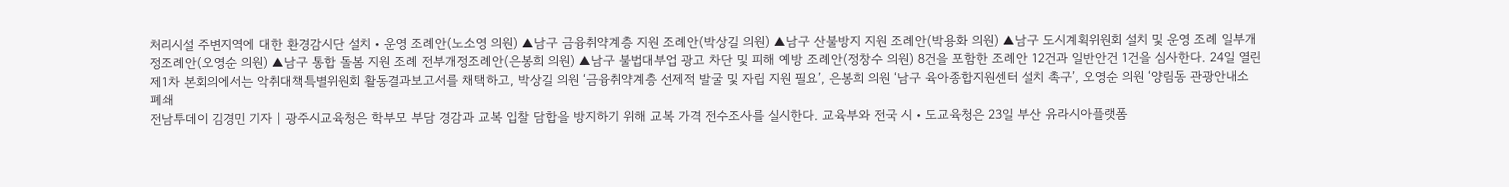처리시설 주변지역에 대한 환경감시단 설치・운영 조례안(노소영 의원) ▲남구 금융취약계층 지원 조례안(박상길 의원) ▲남구 산불방지 지원 조례안(박용화 의원) ▲남구 도시계획위원회 설치 및 운영 조례 일부개정조례안(오영순 의원) ▲남구 통합 돌봄 지원 조례 전부개정조례안(은봉희 의원) ▲남구 불법대부업 광고 차단 및 피해 예방 조례안(정창수 의원) 8건을 포함한 조례안 12건과 일반안건 1건을 심사한다. 24일 열린 제1차 본회의에서는 악취대책특별위원회 활동결과보고서를 채택하고, 박상길 의원 ‘금융취약계층 선제적 발굴 및 자립 지원 필요’, 은봉희 의원 ‘남구 육아종합지원센터 설치 촉구’, 오영순 의원 ‘양림동 관광안내소 폐쇄
전남투데이 김경민 기자 | 광주시교육청은 학부모 부담 경감과 교복 입찰 담합을 방지하기 위해 교복 가격 전수조사를 실시한다. 교육부와 전국 시‧도교육청은 23일 부산 유라시아플랫폼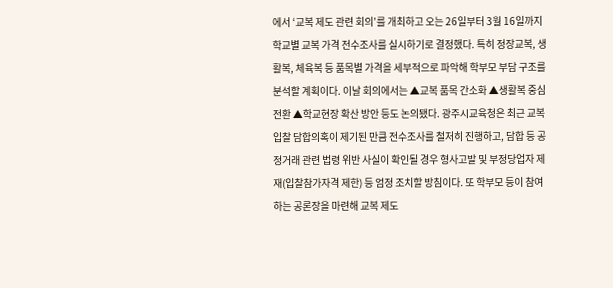에서 ‘교복 제도 관련 회의’를 개최하고 오는 26일부터 3월 16일까지 학교별 교복 가격 전수조사를 실시하기로 결정했다. 특히 정장교복, 생활복, 체육복 등 품목별 가격을 세부적으로 파악해 학부모 부담 구조를 분석할 계획이다. 이날 회의에서는 ▲교복 품목 간소화 ▲생활복 중심 전환 ▲학교현장 확산 방안 등도 논의됐다. 광주시교육청은 최근 교복 입찰 담합의혹이 제기된 만큼 전수조사를 철저히 진행하고, 담합 등 공정거래 관련 법령 위반 사실이 확인될 경우 형사고발 및 부정당업자 제재(입찰참가자격 제한) 등 엄정 조치할 방침이다. 또 학부모 등이 참여하는 공론장을 마련해 교복 제도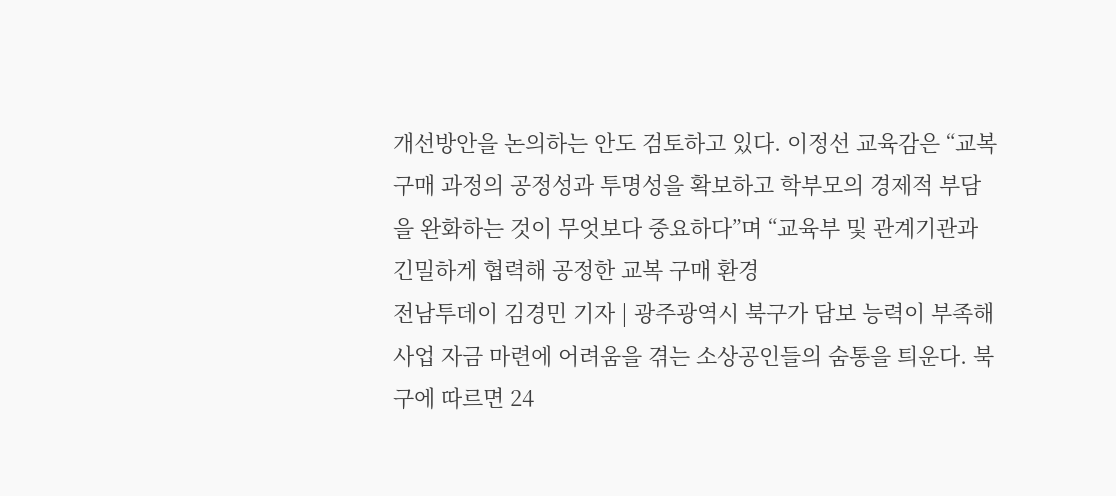개선방안을 논의하는 안도 검토하고 있다. 이정선 교육감은 “교복 구매 과정의 공정성과 투명성을 확보하고 학부모의 경제적 부담을 완화하는 것이 무엇보다 중요하다”며 “교육부 및 관계기관과 긴밀하게 협력해 공정한 교복 구매 환경
전남투데이 김경민 기자 | 광주광역시 북구가 담보 능력이 부족해 사업 자금 마련에 어려움을 겪는 소상공인들의 숨통을 틔운다. 북구에 따르면 24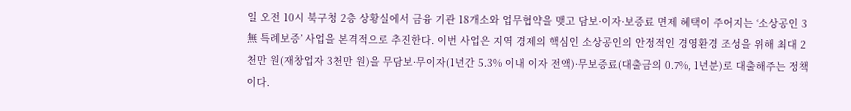일 오전 10시 북구청 2층 상황실에서 금융 기관 18개소와 업무협약을 맺고 담보·이자·보증료 면제 혜택이 주어지는 ‘소상공인 3無 특례보증’ 사업을 본격적으로 추진한다. 이번 사업은 지역 경제의 핵심인 소상공인의 안정적인 경영환경 조성을 위해 최대 2천만 원(재창업자 3천만 원)을 무담보·무이자(1년간 5.3% 이내 이자 전액)·무보증료(대출금의 0.7%, 1년분)로 대출해주는 정책이다.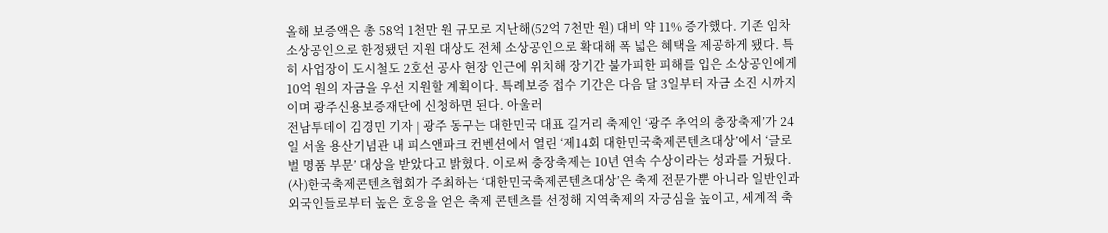올해 보증액은 총 58억 1천만 원 규모로 지난해(52억 7천만 원) 대비 약 11% 증가했다. 기존 임차 소상공인으로 한정됐던 지원 대상도 전체 소상공인으로 확대해 폭 넓은 혜택을 제공하게 됐다. 특히 사업장이 도시철도 2호선 공사 현장 인근에 위치해 장기간 불가피한 피해를 입은 소상공인에게 10억 원의 자금을 우선 지원할 계획이다. 특례보증 접수 기간은 다음 달 3일부터 자금 소진 시까지이며 광주신용보증재단에 신청하면 된다. 아울러
전남투데이 김경민 기자 | 광주 동구는 대한민국 대표 길거리 축제인 ‘광주 추억의 충장축제’가 24일 서울 용산기념관 내 피스앤파크 컨벤션에서 열린 ‘제14회 대한민국축제콘텐츠대상’에서 ‘글로벌 명품 부문’ 대상을 받았다고 밝혔다. 이로써 충장축제는 10년 연속 수상이라는 성과를 거뒀다. (사)한국축제콘텐츠협회가 주최하는 ‘대한민국축제콘텐츠대상’은 축제 전문가뿐 아니라 일반인과 외국인들로부터 높은 호응을 얻은 축제 콘텐츠를 선정해 지역축제의 자긍심을 높이고, 세계적 축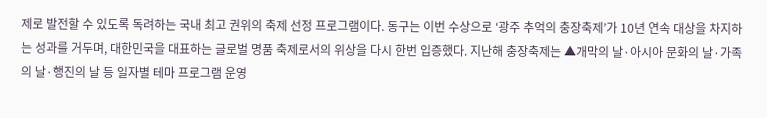제로 발전할 수 있도록 독려하는 국내 최고 권위의 축제 선정 프로그램이다. 동구는 이번 수상으로 ‘광주 추억의 충장축제’가 10년 연속 대상을 차지하는 성과를 거두며, 대한민국을 대표하는 글로벌 명품 축제로서의 위상을 다시 한번 입증했다. 지난해 충장축제는 ▲개막의 날·아시아 문화의 날·가족의 날·행진의 날 등 일자별 테마 프로그램 운영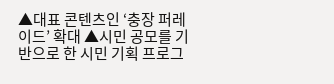▲대표 콘텐츠인 ‘충장 퍼레이드’ 확대 ▲시민 공모를 기반으로 한 시민 기획 프로그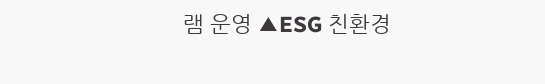램 운영 ▲ESG 친환경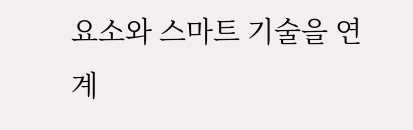요소와 스마트 기술을 연계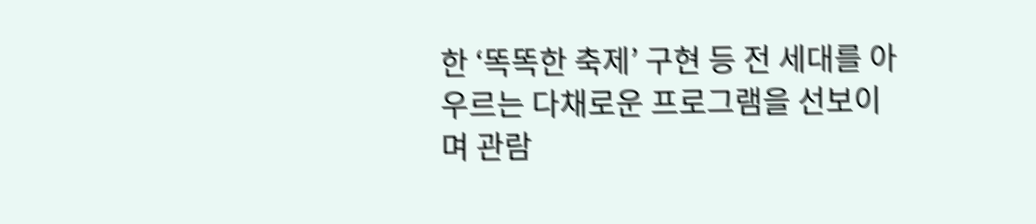한 ‘똑똑한 축제’ 구현 등 전 세대를 아우르는 다채로운 프로그램을 선보이며 관람